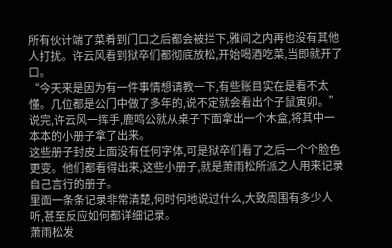所有伙计端了菜肴到门口之后都会被拦下,雅间之内再也没有其他人打扰。许云风看到狱卒们都彻底放松,开始喝酒吃菜,当即就开了口。
“今天来是因为有一件事情想请教一下,有些账目实在是看不太懂。几位都是公门中做了多年的,说不定就会看出个子鼠寅卯。”
说完,许云风一挥手,鹿鸣公就从桌子下面拿出一个木盒,将其中一本本的小册子拿了出来。
这些册子封皮上面没有任何字体,可是狱卒们看了之后一个个脸色更变。他们都看得出来,这些小册子,就是萧雨松所派之人用来记录自己言行的册子。
里面一条条记录非常清楚,何时何地说过什么,大致周围有多少人听,甚至反应如何都详细记录。
萧雨松发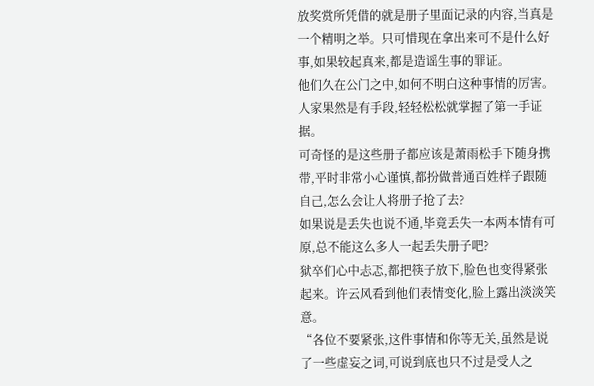放奖赏所凭借的就是册子里面记录的内容,当真是一个精明之举。只可惜现在拿出来可不是什么好事,如果较起真来,都是造谣生事的罪证。
他们久在公门之中,如何不明白这种事情的厉害。人家果然是有手段,轻轻松松就掌握了第一手证据。
可奇怪的是这些册子都应该是萧雨松手下随身携带,平时非常小心谨慎,都扮做普通百姓样子跟随自己,怎么会让人将册子抢了去?
如果说是丢失也说不通,毕竟丢失一本两本情有可原,总不能这么多人一起丢失册子吧?
狱卒们心中忐忑,都把筷子放下,脸色也变得紧张起来。许云风看到他们表情变化,脸上露出淡淡笑意。
“各位不要紧张,这件事情和你等无关,虽然是说了一些虚妄之词,可说到底也只不过是受人之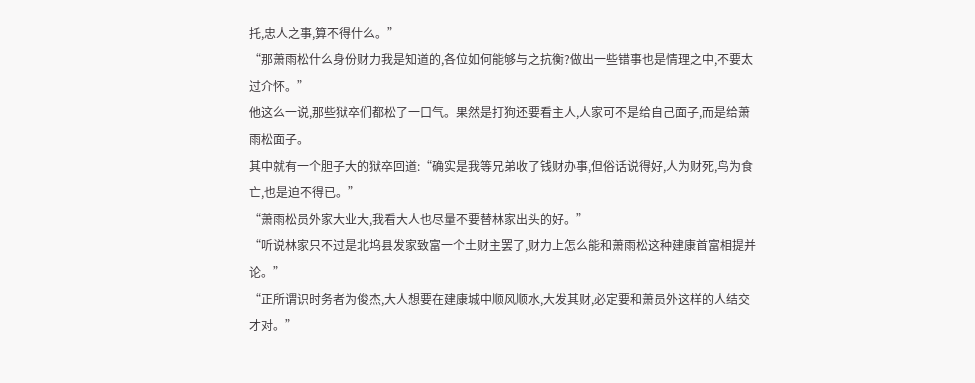托,忠人之事,算不得什么。”
“那萧雨松什么身份财力我是知道的,各位如何能够与之抗衡?做出一些错事也是情理之中,不要太过介怀。”
他这么一说,那些狱卒们都松了一口气。果然是打狗还要看主人,人家可不是给自己面子,而是给萧雨松面子。
其中就有一个胆子大的狱卒回道:“确实是我等兄弟收了钱财办事,但俗话说得好,人为财死,鸟为食亡,也是迫不得已。”
“萧雨松员外家大业大,我看大人也尽量不要替林家出头的好。”
“听说林家只不过是北坞县发家致富一个土财主罢了,财力上怎么能和萧雨松这种建康首富相提并论。”
“正所谓识时务者为俊杰,大人想要在建康城中顺风顺水,大发其财,必定要和萧员外这样的人结交才对。”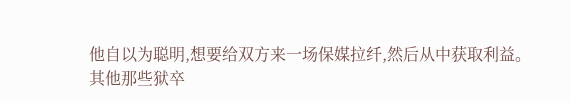他自以为聪明,想要给双方来一场保媒拉纤,然后从中获取利益。
其他那些狱卒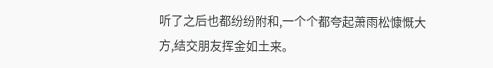听了之后也都纷纷附和,一个个都夸起萧雨松慷慨大方,结交朋友挥金如土来。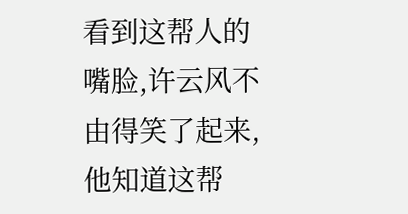看到这帮人的嘴脸,许云风不由得笑了起来,他知道这帮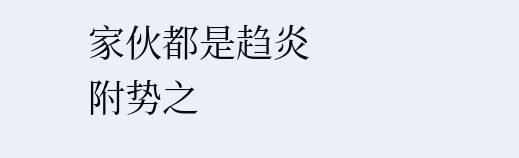家伙都是趋炎附势之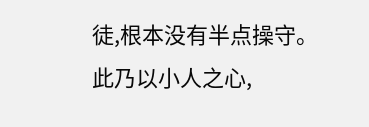徒,根本没有半点操守。
此乃以小人之心,